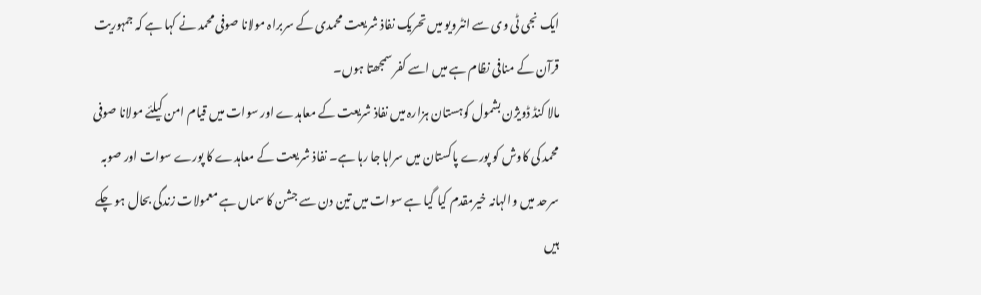ایک نجی ٹی وی سے انٹرویو میں تحریک نفاذ شریعت محمدی کے سربراہ مولانا صوفی محمد نے کہا ہے کہ جمہوریت قرآن کے منافی نظام ہے میں اسے کفر سمجھتا ہوں۔
مالا کنڈ ڈویژن بشمول کوہستان ہزارہ میں نفاذ شریعت کے معاہدے اور سوات میں قیام امن کیلئے مولانا صوفی محمد کی کاوش کو پورے پاکستان میں سراہا جا رہا ہے۔ نفاذ شریعت کے معاہدے کا پورے سوات اور صوبہ سرحد میں والہانہ خیرمقدم کیا گیا ہے سوات میں تین دن سے جشن کا سماں ہے معمولات زندگی بحال ہو چکے ہیں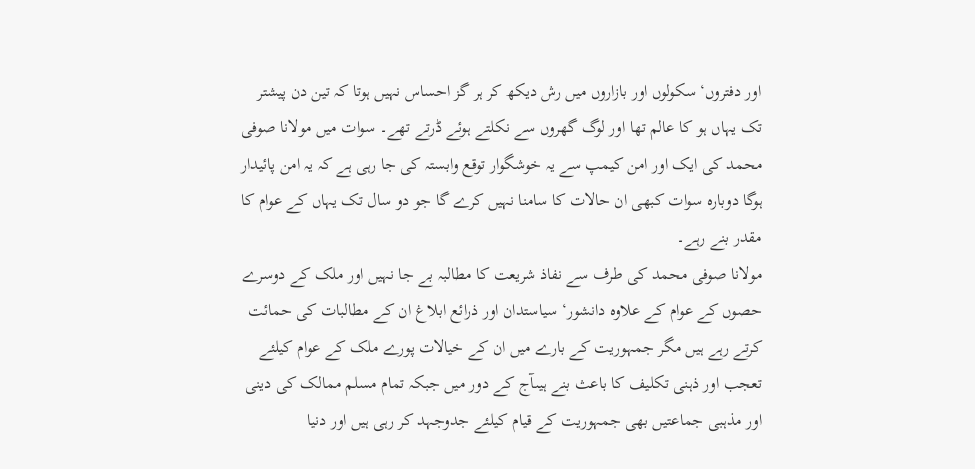اور دفتروں‘ سکولوں اور بازاروں میں رش دیکھ کر ہر گز احساس نہیں ہوتا کہ تین دن پیشتر تک یہاں ہو کا عالم تھا اور لوگ گھروں سے نکلتے ہوئے ڈرتے تھے۔ سوات میں مولانا صوفی محمد کی ایک اور امن کیمپ سے یہ خوشگوار توقع وابستہ کی جا رہی ہے کہ یہ امن پائیدار ہوگا دوبارہ سوات کبھی ان حالات کا سامنا نہیں کرے گا جو دو سال تک یہاں کے عوام کا مقدر بنے رہے۔
مولانا صوفی محمد کی طرف سے نفاذ شریعت کا مطالبہ بے جا نہیں اور ملک کے دوسرے حصوں کے عوام کے علاوہ دانشور‘ سیاستدان اور ذرائع ابلاغ ان کے مطالبات کی حمائت کرتے رہے ہیں مگر جمہوریت کے بارے میں ان کے خیالات پورے ملک کے عوام کیلئے تعجب اور ذہنی تکلیف کا باعث بنے ہیںآج کے دور میں جبکہ تمام مسلم ممالک کی دینی اور مذہبی جماعتیں بھی جمہوریت کے قیام کیلئے جدوجہد کر رہی ہیں اور دنیا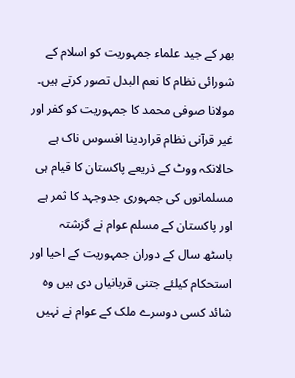بھر کے جید علماء جمہوریت کو اسلام کے شورائی نظام کا نعم البدل تصور کرتے ہیں۔ مولانا صوفی محمد کا جمہوریت کو کفر اور غیر قرآنی نظام قراردینا افسوس ناک ہے حالانکہ ووٹ کے ذریعے پاکستان کا قیام ہی مسلمانوں کی جمہوری جدوجہد کا ثمر ہے اور پاکستان کے مسلم عوام نے گزشتہ باسٹھ سال کے دوران جمہوریت کے احیا اور استحکام کیلئے جتنی قربانیاں دی ہیں وہ شائد کسی دوسرے ملک کے عوام نے نہیں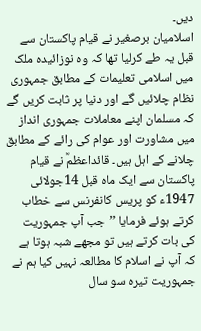دیں۔
اسلامیان برصغیر نے قیام پاکستان سے قبل یہ طے کرلیا تھا کہ وہ نوزائیدہ ملک میں اسلامی تعلیمات کے مطابق جمہوری نظام چلائیں گے اور دنیا پر ثابت کریں گے کہ مسلمان اپنے معاملات جمہوری انداز میں مشاورت اور عوام کی رائے کے مطابق چلانے کے اہل ہیں۔ قائداعظمؒ نے قیام پاکستان سے ایک ماہ قبل 14جولائی 1947ء کو پریس کانفرنس سے خطاب کرتے ہوئے فرمایا ’’جب آپ جمہوریت کی بات کرتے ہیں تو مجھے شبہ ہوتا ہے کہ آپ نے اسلام کا مطالعہ نہیں کیا ہم نے جمہوریت تیرہ سو سال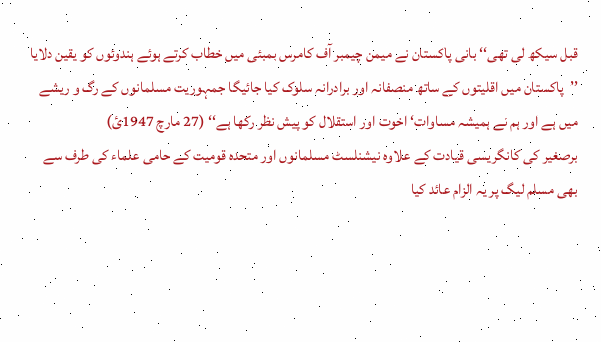قبل سیکھ لی تھی‘‘ بانی پاکستان نے میمن چیمبر آف کامرس بمبئی میں خطاب کرتے ہوئے ہندوئوں کو یقین دلایا ’’پاکستان میں اقلیتوں کے ساتھ منصفانہ اور برادرانہ سلوک کیا جائیگا جمہوریت مسلمانوں کے رگ و ریشے میں ہے اور ہم نے ہمیشہ مساوات‘ اخوت اور استقلال کو پیش نظر رکھا ہے‘‘ (27 مارچ 1947ئ)
برصغیر کی کانگریسی قیادت کے علاوہ نیشنلسٹ مسلمانوں اور متحدہ قومیت کے حامی علماء کی طرف سے بھی مسلم لیگ پر یہ الزام عائد کیا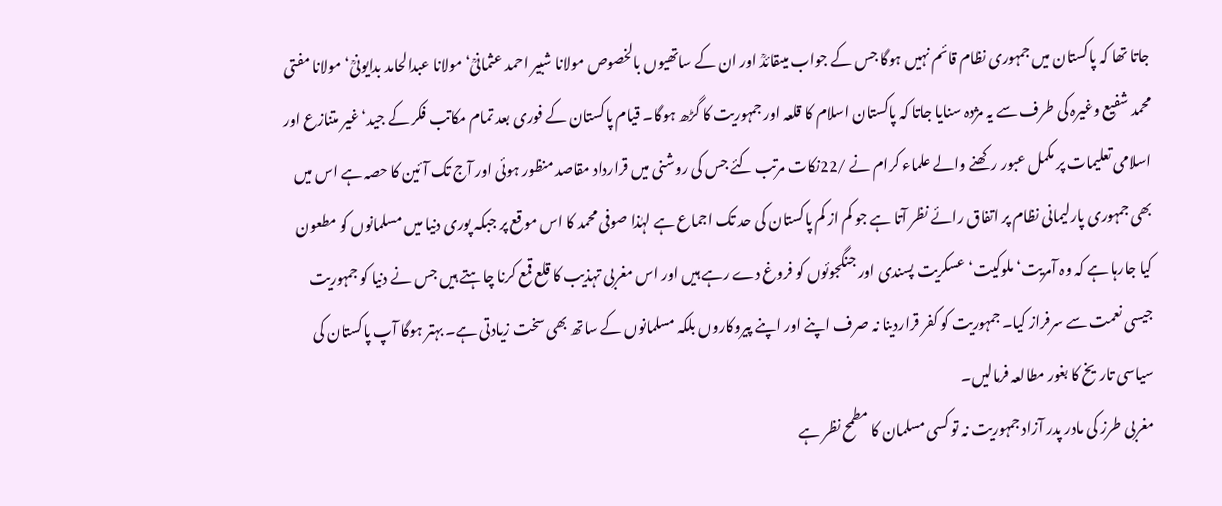جاتا تھا کہ پاکستان میں جمہوری نظام قائم نہیں ہوگا جس کے جواب میںقائدؒ اور ان کے ساتھیوں بالخصوص مولانا شبیر احمد عثمانیؒ‘ مولانا عبدالحامد بدایونیؒ‘مولانا مفتی محمد شفیع وغیرہ کی طرف سے یہ مژدہ سنایا جاتا کہ پاکستان اسلام کا قلعہ اور جمہوریت کا گڑھ ہوگا۔ قیام پاکستان کے فوری بعد تمام مکاتب فکر کے جید‘ غیر متنازع اور اسلامی تعلیمات پر مکمل عبور رکھنے والے علماء کرام نے /22نکات مرتب کئے جس کی روشنی میں قرارداد مقاصد منظور ہوئی اور آج تک آئین کا حصہ ہے اس میں بھی جمہوری پارلیمانی نظام پر اتفاق رائے نظر آتا ہے جو کم از کم پاکستان کی حد تک اجماع ہے لہٰذا صوفی محمد کا اس موقع پر جبکہ پوری دنیا میں مسلمانوں کو مطعون کیا جارہا ہے کہ وہ آمریت‘ ملوکیت‘ عسکریت پسندی اور جنگجوئوں کو فروغ دے رہے ہیں اور اس مغربی تہذیب کا قلع قمع کرنا چاہتے ہیں جس نے دنیا کو جمہوریت جیسی نعمت سے سرفراز کیا۔ جمہوریت کو کفر قراردینا نہ صرف اپنے اور اپنے پیروکاروں بلکہ مسلمانوں کے ساتھ بھی سخت زیادتی ہے۔ بہتر ہوگا آپ پاکستان کی سیاسی تاریخ کا بغور مطالعہ فرمالیں۔
مغربی طرز کی مادر پدر آزاد جمہوریت نہ تو کسی مسلمان کا مطمح نظر ہے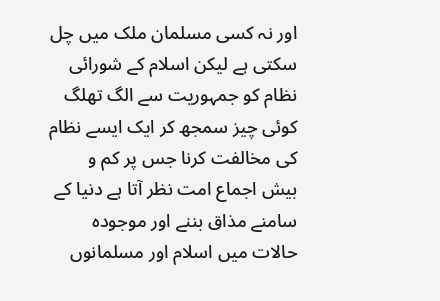اور نہ کسی مسلمان ملک میں چل سکتی ہے لیکن اسلام کے شورائی نظام کو جمہوریت سے الگ تھلگ کوئی چیز سمجھ کر ایک ایسے نظام کی مخالفت کرنا جس پر کم و بیش اجماع امت نظر آتا ہے دنیا کے سامنے مذاق بننے اور موجودہ حالات میں اسلام اور مسلمانوں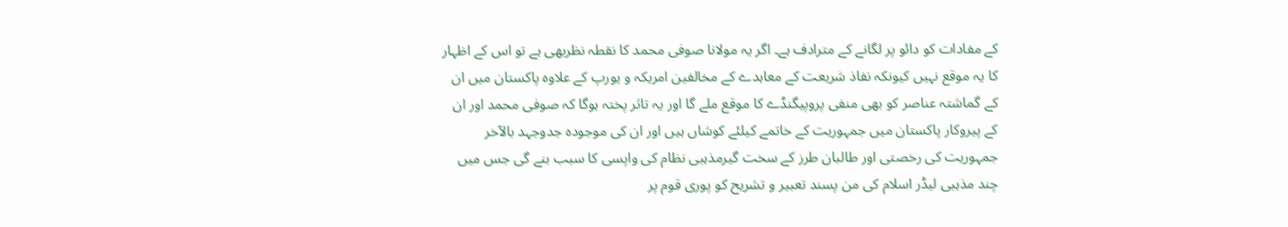کے مفادات کو دائو پر لگانے کے مترادف ہے۔ اگر یہ مولانا صوفی محمد کا نقطہ نظربھی ہے تو اس کے اظہار کا یہ موقع نہیں کیونکہ نفاذ شریعت کے معاہدے کے مخالفین امریکہ و یورپ کے علاوہ پاکستان میں ان کے گماشتہ عناصر کو بھی منفی پروپیگنڈے کا موقع ملے گا اور یہ تاثر پختہ ہوگا کہ صوفی محمد اور ان کے پیروکار پاکستان میں جمہوریت کے خاتمے کیلئے کوشاں ہیں اور ان کی موجودہ جدوجہد بالآخر جمہوریت کی رخصتی اور طالبان طرز کے سخت گیرمذہبی نظام کی واپسی کا سبب بنے گی جس میں چند مذہبی لیڈر اسلام کی من پسند تعبیر و تشریح کو پوری قوم پر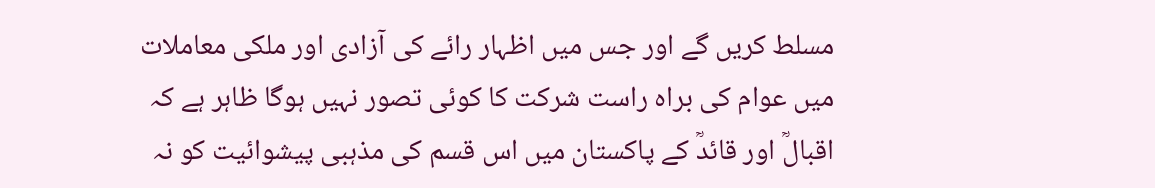مسلط کریں گے اور جس میں اظہار رائے کی آزادی اور ملکی معاملات میں عوام کی براہ راست شرکت کا کوئی تصور نہیں ہوگا ظاہر ہے کہ اقبالؒ اور قائدؒ کے پاکستان میں اس قسم کی مذہبی پیشوائیت کو نہ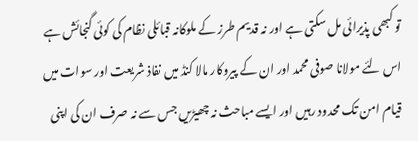تو کبھی پذیرائی مل سکتی ہے اور نہ قدیم طرز کے ملوکانہ قبائلی نظام کی کوئی گنجائش ہے اس لئے مولانا صوفی محمد اور ان کے پیروکار مالا کنڈ میں نفاذ شریعت اور سوات میں قیام امن تک محدود رہیں اور ایسے مباحث نہ چھیڑیں جس سے نہ صرف ان کی اپنی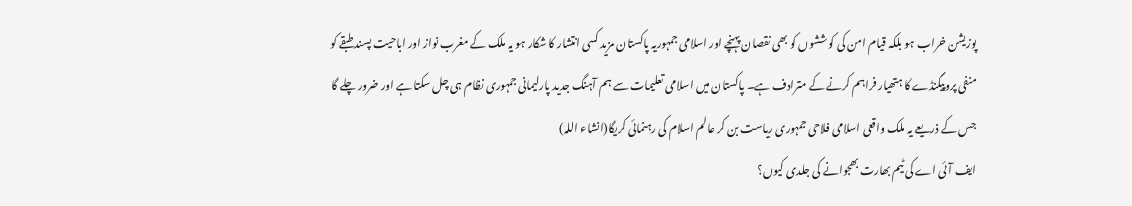پوزیشن خراب ہو بلکہ قیام امن کی کوششوں کو بھی نقصان پہنچے اور اسلامی جمہوریہ پاکستان مزید کسی انتشار کا شکار ہو یہ ملک کے مغرب نواز اور اباحیت پسند طبقے کو منفی پروپیگنڈے کا ہتھیار فراہم کرنے کے مترادف ہے۔ پاکستان میں اسلامی تعلیمات سے ہم آہنگ جدید پارلیمانی جمہوری نظام ہی چل سکتا ہے اور ضرور چلے گا جس کے ذریعے یہ ملک واقعی اسلامی فلاحی جمہوری ریاست بن کر عالم اسلام کی رہنمائی کریگا(انشاء اللہ)
ایف آئی اے کی ٹیم بھارت بھجوانے کی جلدی کیوں؟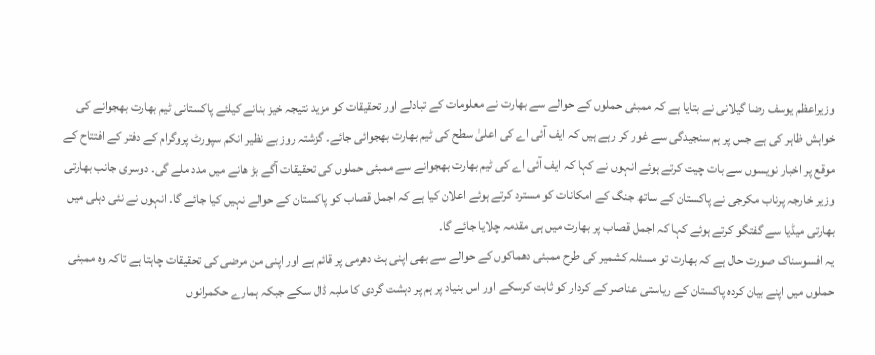وزیراعظم یوسف رضا گیلانی نے بتایا ہے کہ ممبئی حملوں کے حوالے سے بھارت نے معلومات کے تبادلے اور تحقیقات کو مزید نتیجہ خیز بنانے کیلئے پاکستانی ٹیم بھارت بھجوانے کی خواہش ظاہر کی ہے جس پر ہم سنجیدگی سے غور کر رہے ہیں کہ ایف آئی اے کی اعلیٰ سطح کی ٹیم بھارت بھجوائی جائے۔ گزشتہ روز بے نظیر انکم سپورٹ پروگرام کے دفتر کے افتتاح کے موقع پر اخبار نویسوں سے بات چیت کرتے ہوئے انہوں نے کہا کہ ایف آئی اے کی ٹیم بھارت بھجوانے سے ممبئی حملوں کی تحقیقات آگے بڑ ھانے میں مدد ملے گی۔ دوسری جانب بھارتی وزیر خارجہ پرناب مکرجی نے پاکستان کے ساتھ جنگ کے امکانات کو مسترد کرتے ہوئے اعلان کیا ہے کہ اجمل قصاب کو پاکستان کے حوالے نہیں کیا جائے گا۔ انہوں نے نئی دہلی میں بھارتی میڈیا سے گفتگو کرتے ہوئے کہا کہ اجمل قصاب پر بھارت میں ہی مقدمہ چلایا جائے گا۔
یہ افسوسناک صورت حال ہے کہ بھارت تو مسئلہ کشمیر کی طرح ممبئی دھماکوں کے حوالے سے بھی اپنی ہٹ دھرمی پر قائم ہے اور اپنی من مرضی کی تحقیقات چاہتا ہے تاکہ وہ ممبئی حملوں میں اپنے بیان کردہ پاکستان کے ریاستی عناصر کے کردار کو ثابت کرسکے اور اس بنیاد پر ہم پر دہشت گردی کا ملبہ ڈال سکے جبکہ ہمارے حکمرانوں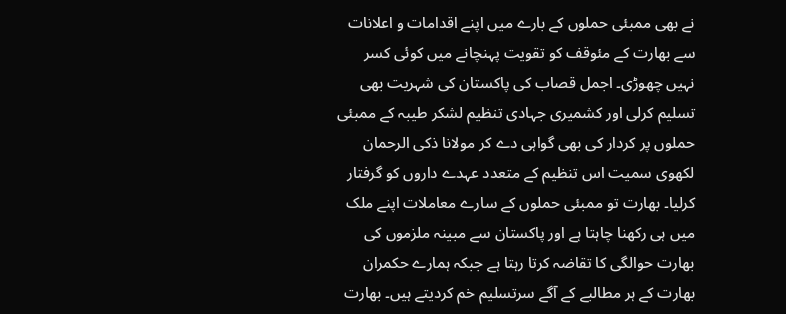نے بھی ممبئی حملوں کے بارے میں اپنے اقدامات و اعلانات سے بھارت کے مئوقف کو تقویت پہنچانے میں کوئی کسر نہیں چھوڑی۔ اجمل قصاب کی پاکستان کی شہریت بھی تسلیم کرلی اور کشمیری جہادی تنظیم لشکر طیبہ کے ممبئی حملوں پر کردار کی بھی گواہی دے کر مولانا ذکی الرحمان لکھوی سمیت اس تنظیم کے متعدد عہدے داروں کو گرفتار کرلیا۔ بھارت تو ممبئی حملوں کے سارے معاملات اپنے ملک میں ہی رکھنا چاہتا ہے اور پاکستان سے مبینہ ملزموں کی بھارت حوالگی کا تقاضہ کرتا رہتا ہے جبکہ ہمارے حکمران بھارت کے ہر مطالبے کے آگے سرتسلیم خم کردیتے ہیں۔ بھارت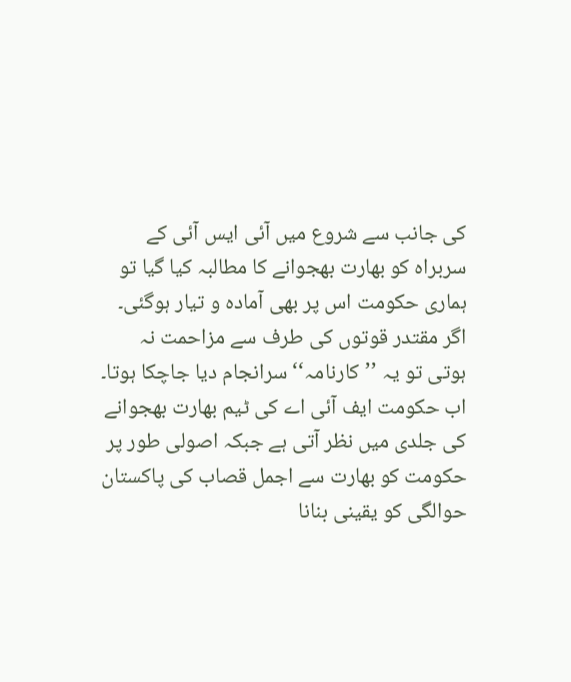کی جانب سے شروع میں آئی ایس آئی کے سربراہ کو بھارت بھجوانے کا مطالبہ کیا گیا تو ہماری حکومت اس پر بھی آمادہ و تیار ہوگئی۔ اگر مقتدر قوتوں کی طرف سے مزاحمت نہ ہوتی تو یہ ’’کارنامہ‘‘ سرانجام دیا جاچکا ہوتا۔ اب حکومت ایف آئی اے کی ٹیم بھارت بھجوانے کی جلدی میں نظر آتی ہے جبکہ اصولی طور پر حکومت کو بھارت سے اجمل قصاب کی پاکستان حوالگی کو یقینی بنانا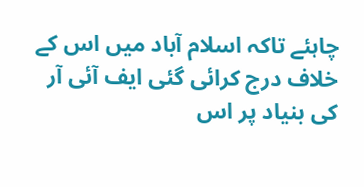چاہئے تاکہ اسلام آباد میں اس کے خلاف درج کرائی گئی ایف آئی آر کی بنیاد پر اس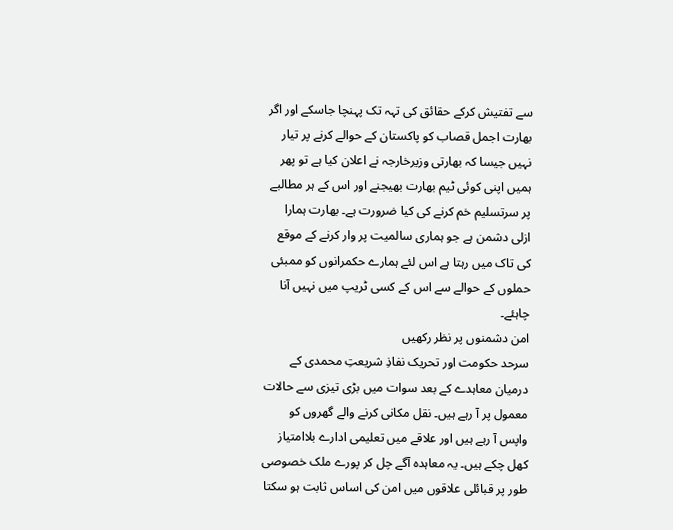سے تفتیش کرکے حقائق کی تہہ تک پہنچا جاسکے اور اگر بھارت اجمل قصاب کو پاکستان کے حوالے کرنے پر تیار نہیں جیسا کہ بھارتی وزیرخارجہ نے اعلان کیا ہے تو پھر ہمیں اپنی کوئی ٹیم بھارت بھیجنے اور اس کے ہر مطالبے پر سرتسلیم خم کرنے کی کیا ضرورت ہے۔ بھارت ہمارا ازلی دشمن ہے جو ہماری سالمیت پر وار کرنے کے موقع کی تاک میں رہتا ہے اس لئے ہمارے حکمرانوں کو ممبئی حملوں کے حوالے سے اس کے کسی ٹریپ میں نہیں آنا چاہئے۔
امن دشمنوں پر نظر رکھیں
سرحد حکومت اور تحریک نفاذِ شریعتِ محمدی کے درمیان معاہدے کے بعد سوات میں بڑی تیزی سے حالات معمول پر آ رہے ہیں۔ نقل مکانی کرنے والے گھروں کو واپس آ رہے ہیں اور علاقے میں تعلیمی ادارے بلاامتیاز کھل چکے ہیں۔ یہ معاہدہ آگے چل کر پورے ملک خصوصی طور پر قبائلی علاقوں میں امن کی اساس ثابت ہو سکتا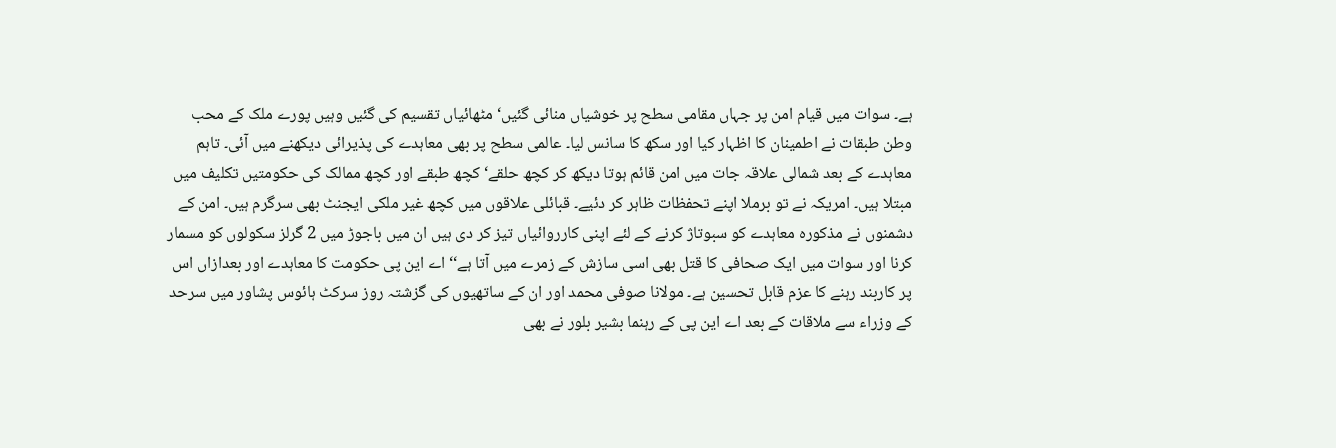ہے۔ سوات میں قیام امن پر جہاں مقامی سطح پر خوشیاں منائی گئیں‘ مٹھائیاں تقسیم کی گئیں وہیں پورے ملک کے محب وطن طبقات نے اطمینان کا اظہار کیا اور سکھ کا سانس لیا۔ عالمی سطح پر بھی معاہدے کی پذیرائی دیکھنے میں آئی۔ تاہم معاہدے کے بعد شمالی علاقہ جات میں امن قائم ہوتا دیکھ کر کچھ حلقے‘ کچھ طبقے اور کچھ ممالک کی حکومتیں تکلیف میں مبتلا ہیں۔ امریکہ نے تو برملا اپنے تحفظات ظاہر کر دئیے۔ قبائلی علاقوں میں کچھ غیر ملکی ایجنٹ بھی سرگرم ہیں۔ امن کے دشمنوں نے مذکورہ معاہدے کو سبوتاژ کرنے کے لئے اپنی کارروائیاں تیز کر دی ہیں ان میں باجوڑ میں 2 گرلز سکولوں کو مسمار کرنا اور سوات میں ایک صحافی کا قتل بھی اسی سازش کے زمرے میں آتا ہے‘‘ اے این پی حکومت کا معاہدے اور بعدازاں اس پر کاربند رہنے کا عزم قابل تحسین ہے۔ مولانا صوفی محمد اور ان کے ساتھیوں کی گزشتہ روز سرکٹ ہائوس پشاور میں سرحد کے وزراء سے ملاقات کے بعد اے این پی کے رہنما بشیر بلور نے بھی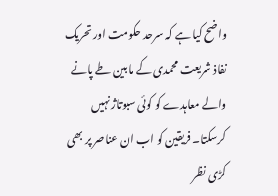واضح کیا ہے کہ سرحد حکومت اور تحریک نفاذ شریعت محمدی کے مابین طے پانے والے معاہدے کو کوئی سبوتاژ نہیں کرسکتا۔ فریقین کو اب ان عناصر پر بھی کڑی نظر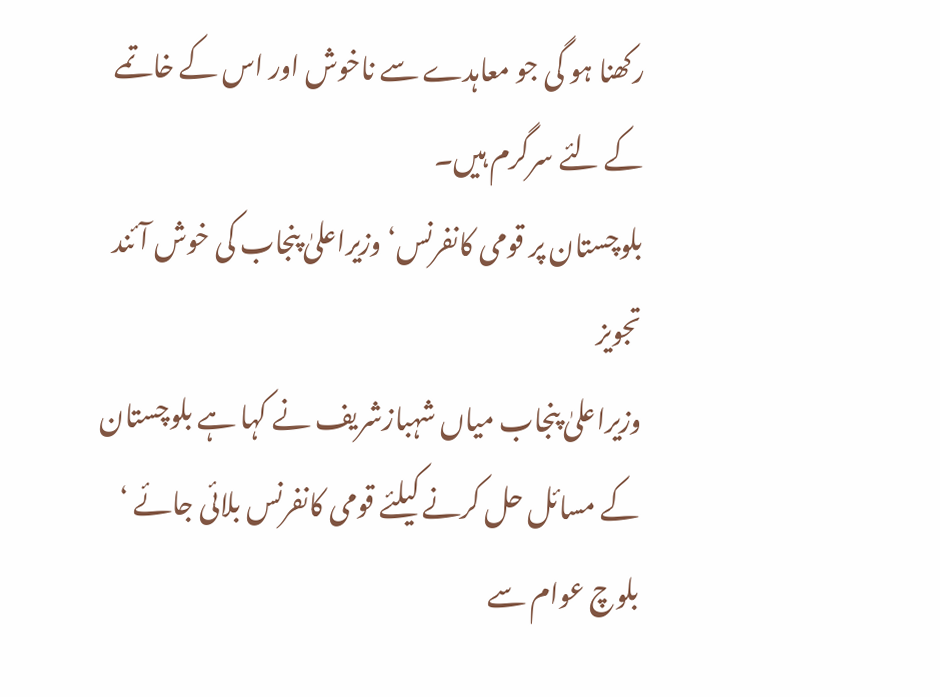رکھنا ہو گی جو معاہدے سے ناخوش اور اس کے خاتمے کے لئے سرگرم ہیں۔
بلوچستان پر قومی کانفرنس‘ وزیراعلیٰ پنجاب کی خوش آئند تجویز
وزیراعلیٰ پنجاب میاں شہبازشریف نے کہا ہے بلوچستان کے مسائل حل کرنے کیلئے قومی کانفرنس بلائی جائے ‘ بلوچ عوام سے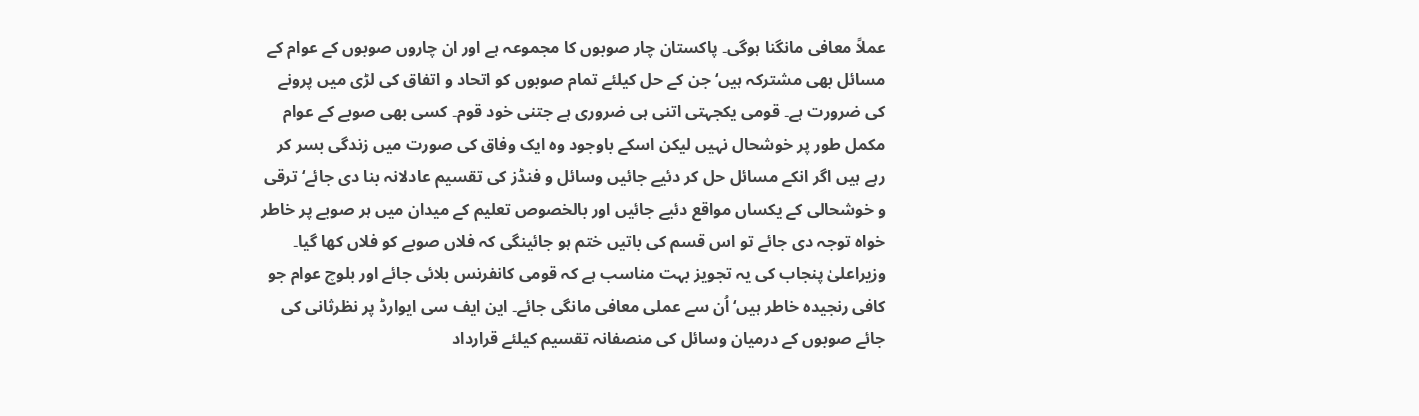عملاً معافی مانگنا ہوگی۔ پاکستان چار صوبوں کا مجموعہ ہے اور ان چاروں صوبوں کے عوام کے مسائل بھی مشترکہ ہیں‘ جن کے حل کیلئے تمام صوبوں کو اتحاد و اتفاق کی لڑی میں پرونے کی ضرورت ہے۔ قومی یکجہتی اتنی ہی ضروری ہے جتنی خود قوم۔ کسی بھی صوبے کے عوام مکمل طور پر خوشحال نہیں لیکن اسکے باوجود وہ ایک وفاق کی صورت میں زندگی بسر کر رہے ہیں اگر انکے مسائل حل کر دئیے جائیں وسائل و فنڈز کی تقسیم عادلانہ بنا دی جائے‘ ترقی و خوشحالی کے یکساں مواقع دئیے جائیں اور بالخصوص تعلیم کے میدان میں ہر صوبے پر خاطر خواہ توجہ دی جائے تو اس قسم کی باتیں ختم ہو جائینگی کہ فلاں صوبے کو فلاں کھا گیا۔ وزیراعلیٰ پنجاب کی یہ تجویز بہت مناسب ہے کہ قومی کانفرنس بلائی جائے اور بلوچ عوام جو کافی رنجیدہ خاطر ہیں‘ اُن سے عملی معافی مانگی جائے۔ این ایف سی ایوارڈ پر نظرثانی کی جائے صوبوں کے درمیان وسائل کی منصفانہ تقسیم کیلئے قرارداد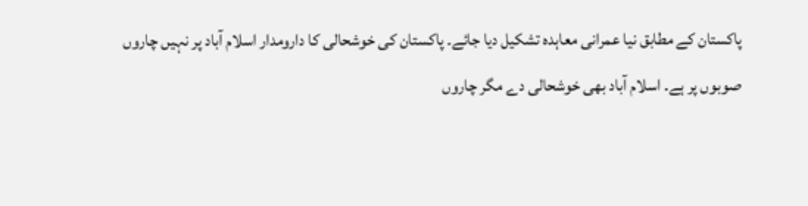پاکستان کے مطابق نیا عمرانی معاہدہ تشکیل دیا جائے۔ پاکستان کی خوشحالی کا دارومدار اسلام آباد پر نہیں چاروں صوبوں پر ہے۔ اسلام آباد بھی خوشحالی دے مگر چاروں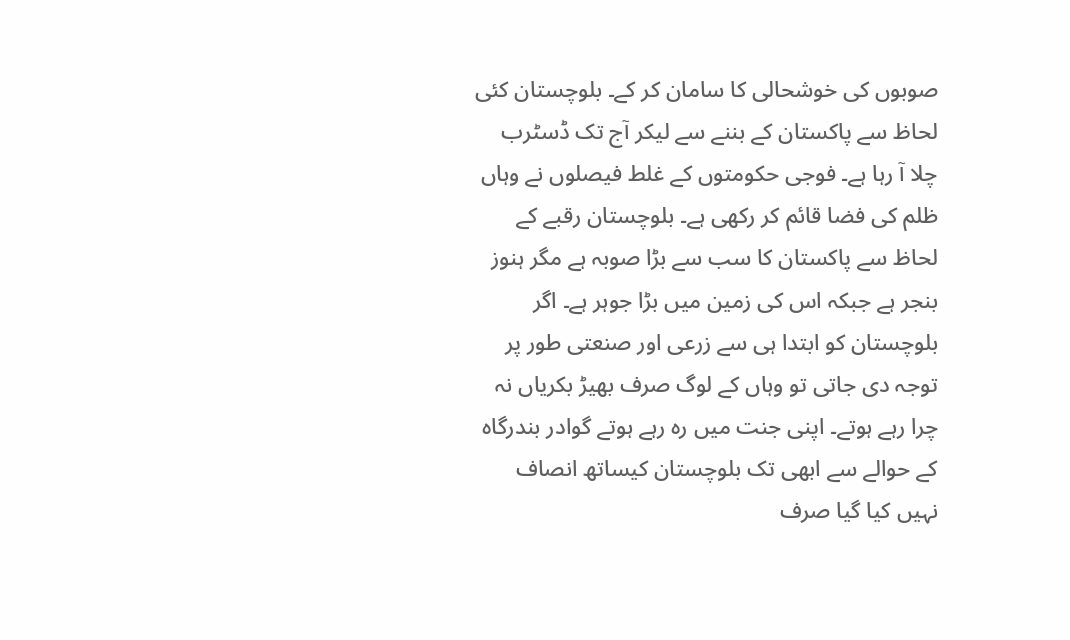صوبوں کی خوشحالی کا سامان کر کے۔ بلوچستان کئی لحاظ سے پاکستان کے بننے سے لیکر آج تک ڈسٹرب چلا آ رہا ہے۔ فوجی حکومتوں کے غلط فیصلوں نے وہاں ظلم کی فضا قائم کر رکھی ہے۔ بلوچستان رقبے کے لحاظ سے پاکستان کا سب سے بڑا صوبہ ہے مگر ہنوز بنجر ہے جبکہ اس کی زمین میں بڑا جوہر ہے۔ اگر بلوچستان کو ابتدا ہی سے زرعی اور صنعتی طور پر توجہ دی جاتی تو وہاں کے لوگ صرف بھیڑ بکریاں نہ چرا رہے ہوتے۔ اپنی جنت میں رہ رہے ہوتے گوادر بندرگاہ کے حوالے سے ابھی تک بلوچستان کیساتھ انصاف نہیں کیا گیا صرف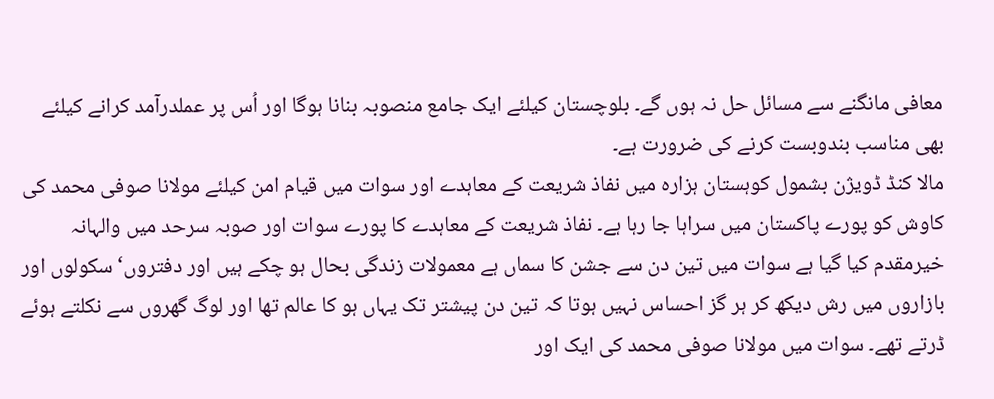معافی مانگنے سے مسائل حل نہ ہوں گے۔ بلوچستان کیلئے ایک جامع منصوبہ بنانا ہوگا اور اُس پر عملدرآمد کرانے کیلئے بھی مناسب بندوبست کرنے کی ضرورت ہے۔
مالا کنڈ ڈویژن بشمول کوہستان ہزارہ میں نفاذ شریعت کے معاہدے اور سوات میں قیام امن کیلئے مولانا صوفی محمد کی کاوش کو پورے پاکستان میں سراہا جا رہا ہے۔ نفاذ شریعت کے معاہدے کا پورے سوات اور صوبہ سرحد میں والہانہ خیرمقدم کیا گیا ہے سوات میں تین دن سے جشن کا سماں ہے معمولات زندگی بحال ہو چکے ہیں اور دفتروں‘ سکولوں اور بازاروں میں رش دیکھ کر ہر گز احساس نہیں ہوتا کہ تین دن پیشتر تک یہاں ہو کا عالم تھا اور لوگ گھروں سے نکلتے ہوئے ڈرتے تھے۔ سوات میں مولانا صوفی محمد کی ایک اور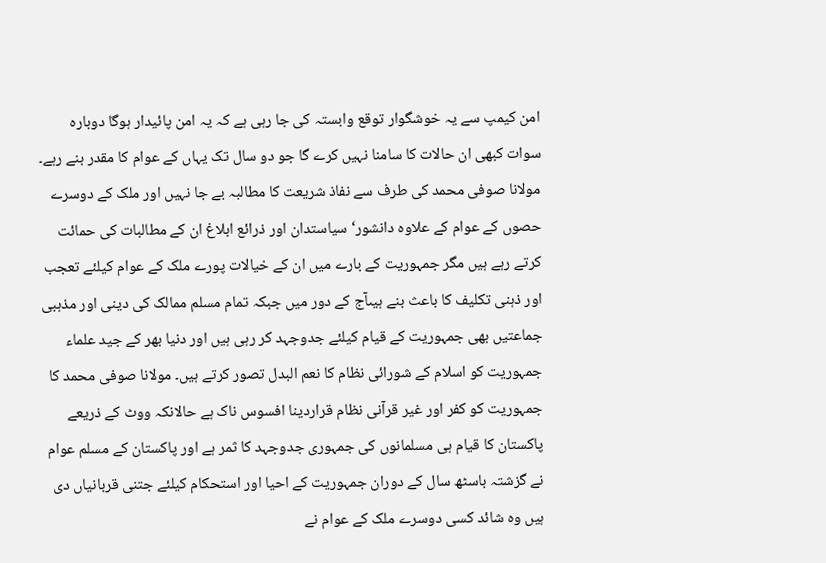امن کیمپ سے یہ خوشگوار توقع وابستہ کی جا رہی ہے کہ یہ امن پائیدار ہوگا دوبارہ سوات کبھی ان حالات کا سامنا نہیں کرے گا جو دو سال تک یہاں کے عوام کا مقدر بنے رہے۔
مولانا صوفی محمد کی طرف سے نفاذ شریعت کا مطالبہ بے جا نہیں اور ملک کے دوسرے حصوں کے عوام کے علاوہ دانشور‘ سیاستدان اور ذرائع ابلاغ ان کے مطالبات کی حمائت کرتے رہے ہیں مگر جمہوریت کے بارے میں ان کے خیالات پورے ملک کے عوام کیلئے تعجب اور ذہنی تکلیف کا باعث بنے ہیںآج کے دور میں جبکہ تمام مسلم ممالک کی دینی اور مذہبی جماعتیں بھی جمہوریت کے قیام کیلئے جدوجہد کر رہی ہیں اور دنیا بھر کے جید علماء جمہوریت کو اسلام کے شورائی نظام کا نعم البدل تصور کرتے ہیں۔ مولانا صوفی محمد کا جمہوریت کو کفر اور غیر قرآنی نظام قراردینا افسوس ناک ہے حالانکہ ووٹ کے ذریعے پاکستان کا قیام ہی مسلمانوں کی جمہوری جدوجہد کا ثمر ہے اور پاکستان کے مسلم عوام نے گزشتہ باسٹھ سال کے دوران جمہوریت کے احیا اور استحکام کیلئے جتنی قربانیاں دی ہیں وہ شائد کسی دوسرے ملک کے عوام نے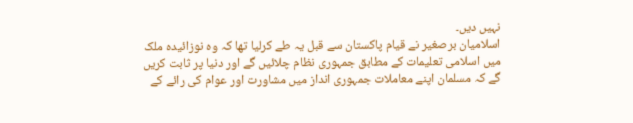نہیں دیں۔
اسلامیان برصغیر نے قیام پاکستان سے قبل یہ طے کرلیا تھا کہ وہ نوزائیدہ ملک میں اسلامی تعلیمات کے مطابق جمہوری نظام چلائیں گے اور دنیا پر ثابت کریں گے کہ مسلمان اپنے معاملات جمہوری انداز میں مشاورت اور عوام کی رائے کے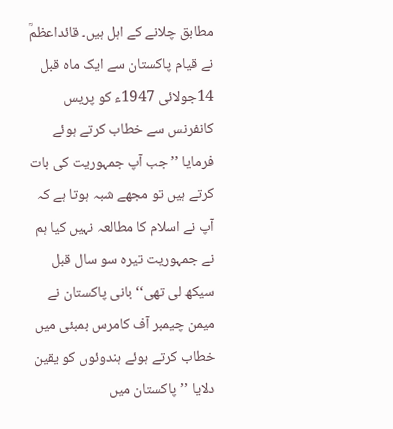مطابق چلانے کے اہل ہیں۔ قائداعظمؒ نے قیام پاکستان سے ایک ماہ قبل 14جولائی 1947ء کو پریس کانفرنس سے خطاب کرتے ہوئے فرمایا ’’جب آپ جمہوریت کی بات کرتے ہیں تو مجھے شبہ ہوتا ہے کہ آپ نے اسلام کا مطالعہ نہیں کیا ہم نے جمہوریت تیرہ سو سال قبل سیکھ لی تھی‘‘ بانی پاکستان نے میمن چیمبر آف کامرس بمبئی میں خطاب کرتے ہوئے ہندوئوں کو یقین دلایا ’’پاکستان میں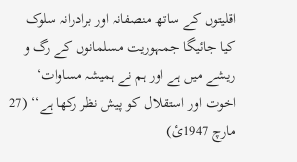اقلیتوں کے ساتھ منصفانہ اور برادرانہ سلوک کیا جائیگا جمہوریت مسلمانوں کے رگ و ریشے میں ہے اور ہم نے ہمیشہ مساوات‘ اخوت اور استقلال کو پیش نظر رکھا ہے‘‘ (27 مارچ 1947ئ)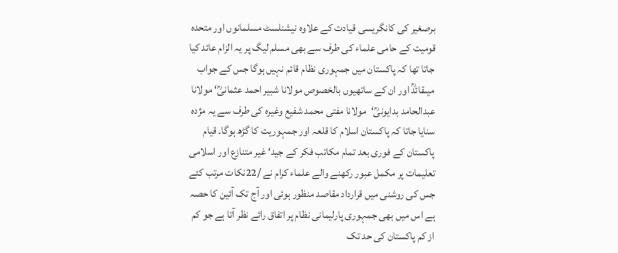برصغیر کی کانگریسی قیادت کے علاوہ نیشنلسٹ مسلمانوں اور متحدہ قومیت کے حامی علماء کی طرف سے بھی مسلم لیگ پر یہ الزام عائد کیا جاتا تھا کہ پاکستان میں جمہوری نظام قائم نہیں ہوگا جس کے جواب میںقائدؒ اور ان کے ساتھیوں بالخصوص مولانا شبیر احمد عثمانیؒ‘ مولانا عبدالحامد بدایونیؒ‘مولانا مفتی محمد شفیع وغیرہ کی طرف سے یہ مژدہ سنایا جاتا کہ پاکستان اسلام کا قلعہ اور جمہوریت کا گڑھ ہوگا۔ قیام پاکستان کے فوری بعد تمام مکاتب فکر کے جید‘ غیر متنازع اور اسلامی تعلیمات پر مکمل عبور رکھنے والے علماء کرام نے /22نکات مرتب کئے جس کی روشنی میں قرارداد مقاصد منظور ہوئی اور آج تک آئین کا حصہ ہے اس میں بھی جمہوری پارلیمانی نظام پر اتفاق رائے نظر آتا ہے جو کم از کم پاکستان کی حد تک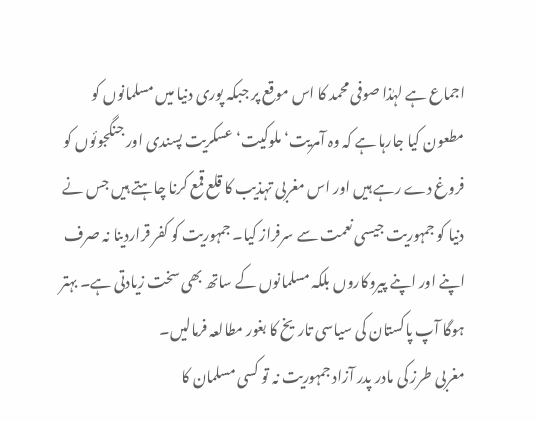اجماع ہے لہٰذا صوفی محمد کا اس موقع پر جبکہ پوری دنیا میں مسلمانوں کو مطعون کیا جارہا ہے کہ وہ آمریت‘ ملوکیت‘ عسکریت پسندی اور جنگجوئوں کو فروغ دے رہے ہیں اور اس مغربی تہذیب کا قلع قمع کرنا چاہتے ہیں جس نے دنیا کو جمہوریت جیسی نعمت سے سرفراز کیا۔ جمہوریت کو کفر قراردینا نہ صرف اپنے اور اپنے پیروکاروں بلکہ مسلمانوں کے ساتھ بھی سخت زیادتی ہے۔ بہتر ہوگا آپ پاکستان کی سیاسی تاریخ کا بغور مطالعہ فرمالیں۔
مغربی طرز کی مادر پدر آزاد جمہوریت نہ تو کسی مسلمان کا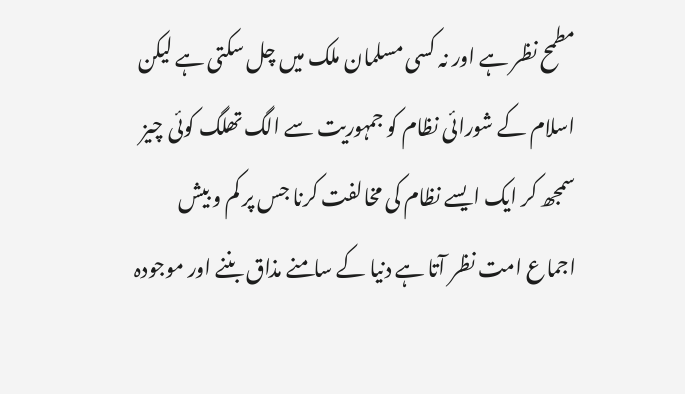مطمح نظر ہے اور نہ کسی مسلمان ملک میں چل سکتی ہے لیکن اسلام کے شورائی نظام کو جمہوریت سے الگ تھلگ کوئی چیز سمجھ کر ایک ایسے نظام کی مخالفت کرنا جس پر کم و بیش اجماع امت نظر آتا ہے دنیا کے سامنے مذاق بننے اور موجودہ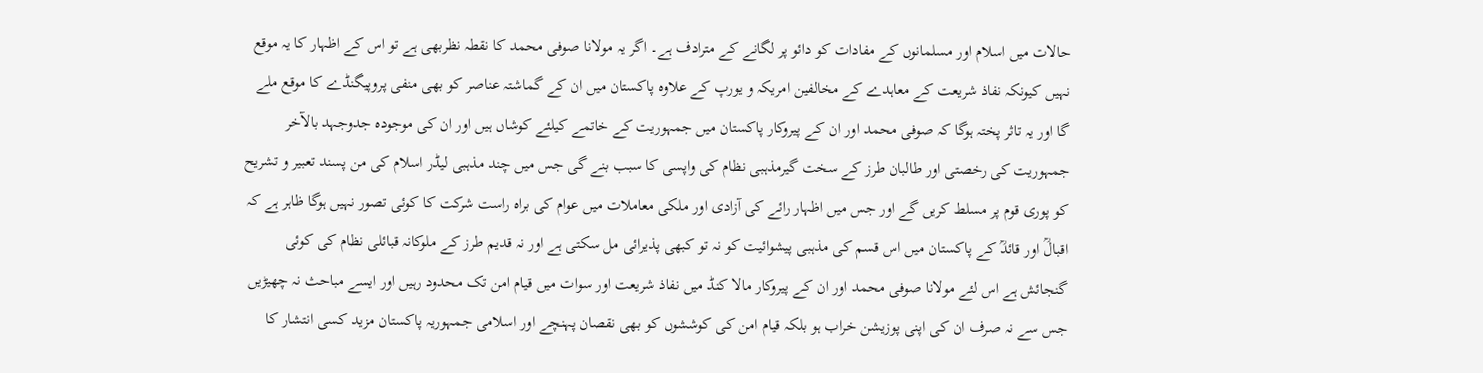حالات میں اسلام اور مسلمانوں کے مفادات کو دائو پر لگانے کے مترادف ہے۔ اگر یہ مولانا صوفی محمد کا نقطہ نظربھی ہے تو اس کے اظہار کا یہ موقع نہیں کیونکہ نفاذ شریعت کے معاہدے کے مخالفین امریکہ و یورپ کے علاوہ پاکستان میں ان کے گماشتہ عناصر کو بھی منفی پروپیگنڈے کا موقع ملے گا اور یہ تاثر پختہ ہوگا کہ صوفی محمد اور ان کے پیروکار پاکستان میں جمہوریت کے خاتمے کیلئے کوشاں ہیں اور ان کی موجودہ جدوجہد بالآخر جمہوریت کی رخصتی اور طالبان طرز کے سخت گیرمذہبی نظام کی واپسی کا سبب بنے گی جس میں چند مذہبی لیڈر اسلام کی من پسند تعبیر و تشریح کو پوری قوم پر مسلط کریں گے اور جس میں اظہار رائے کی آزادی اور ملکی معاملات میں عوام کی براہ راست شرکت کا کوئی تصور نہیں ہوگا ظاہر ہے کہ اقبالؒ اور قائدؒ کے پاکستان میں اس قسم کی مذہبی پیشوائیت کو نہ تو کبھی پذیرائی مل سکتی ہے اور نہ قدیم طرز کے ملوکانہ قبائلی نظام کی کوئی گنجائش ہے اس لئے مولانا صوفی محمد اور ان کے پیروکار مالا کنڈ میں نفاذ شریعت اور سوات میں قیام امن تک محدود رہیں اور ایسے مباحث نہ چھیڑیں جس سے نہ صرف ان کی اپنی پوزیشن خراب ہو بلکہ قیام امن کی کوششوں کو بھی نقصان پہنچے اور اسلامی جمہوریہ پاکستان مزید کسی انتشار کا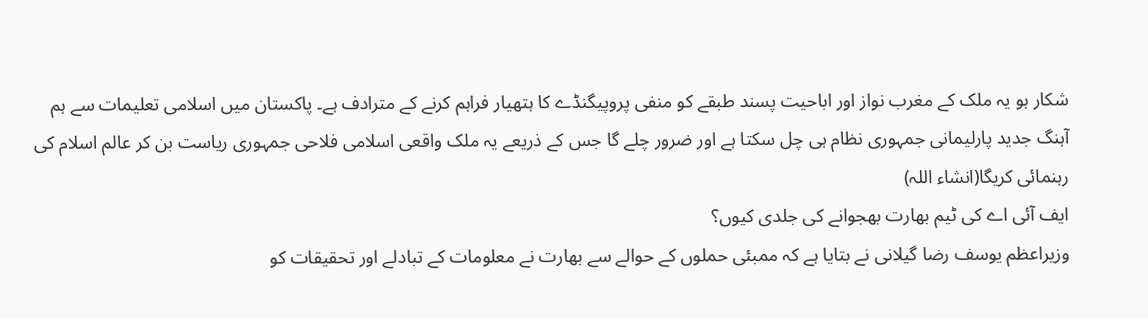شکار ہو یہ ملک کے مغرب نواز اور اباحیت پسند طبقے کو منفی پروپیگنڈے کا ہتھیار فراہم کرنے کے مترادف ہے۔ پاکستان میں اسلامی تعلیمات سے ہم آہنگ جدید پارلیمانی جمہوری نظام ہی چل سکتا ہے اور ضرور چلے گا جس کے ذریعے یہ ملک واقعی اسلامی فلاحی جمہوری ریاست بن کر عالم اسلام کی رہنمائی کریگا(انشاء اللہ)
ایف آئی اے کی ٹیم بھارت بھجوانے کی جلدی کیوں؟
وزیراعظم یوسف رضا گیلانی نے بتایا ہے کہ ممبئی حملوں کے حوالے سے بھارت نے معلومات کے تبادلے اور تحقیقات کو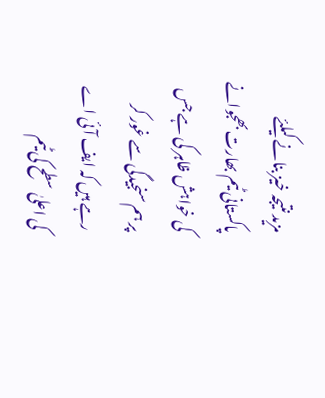مزید نتیجہ خیز بنانے کیلئے پاکستانی ٹیم بھارت بھجوانے کی خواہش ظاہر کی ہے جس پر ہم سنجیدگی سے غور کر رہے ہیں کہ ایف آئی اے کی اعلیٰ سطح کی ٹیم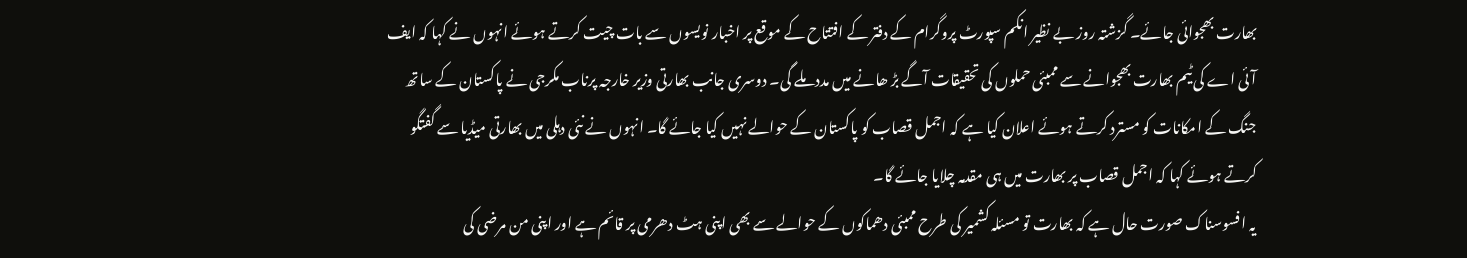بھارت بھجوائی جائے۔ گزشتہ روز بے نظیر انکم سپورٹ پروگرام کے دفتر کے افتتاح کے موقع پر اخبار نویسوں سے بات چیت کرتے ہوئے انہوں نے کہا کہ ایف آئی اے کی ٹیم بھارت بھجوانے سے ممبئی حملوں کی تحقیقات آگے بڑ ھانے میں مدد ملے گی۔ دوسری جانب بھارتی وزیر خارجہ پرناب مکرجی نے پاکستان کے ساتھ جنگ کے امکانات کو مسترد کرتے ہوئے اعلان کیا ہے کہ اجمل قصاب کو پاکستان کے حوالے نہیں کیا جائے گا۔ انہوں نے نئی دہلی میں بھارتی میڈیا سے گفتگو کرتے ہوئے کہا کہ اجمل قصاب پر بھارت میں ہی مقدمہ چلایا جائے گا۔
یہ افسوسناک صورت حال ہے کہ بھارت تو مسئلہ کشمیر کی طرح ممبئی دھماکوں کے حوالے سے بھی اپنی ہٹ دھرمی پر قائم ہے اور اپنی من مرضی کی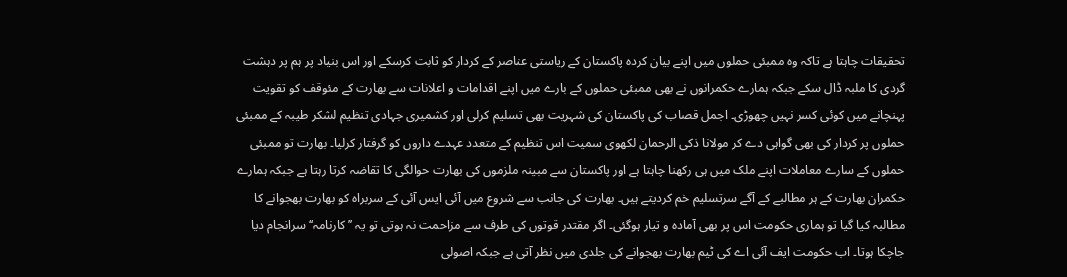تحقیقات چاہتا ہے تاکہ وہ ممبئی حملوں میں اپنے بیان کردہ پاکستان کے ریاستی عناصر کے کردار کو ثابت کرسکے اور اس بنیاد پر ہم پر دہشت گردی کا ملبہ ڈال سکے جبکہ ہمارے حکمرانوں نے بھی ممبئی حملوں کے بارے میں اپنے اقدامات و اعلانات سے بھارت کے مئوقف کو تقویت پہنچانے میں کوئی کسر نہیں چھوڑی۔ اجمل قصاب کی پاکستان کی شہریت بھی تسلیم کرلی اور کشمیری جہادی تنظیم لشکر طیبہ کے ممبئی حملوں پر کردار کی بھی گواہی دے کر مولانا ذکی الرحمان لکھوی سمیت اس تنظیم کے متعدد عہدے داروں کو گرفتار کرلیا۔ بھارت تو ممبئی حملوں کے سارے معاملات اپنے ملک میں ہی رکھنا چاہتا ہے اور پاکستان سے مبینہ ملزموں کی بھارت حوالگی کا تقاضہ کرتا رہتا ہے جبکہ ہمارے حکمران بھارت کے ہر مطالبے کے آگے سرتسلیم خم کردیتے ہیں۔ بھارت کی جانب سے شروع میں آئی ایس آئی کے سربراہ کو بھارت بھجوانے کا مطالبہ کیا گیا تو ہماری حکومت اس پر بھی آمادہ و تیار ہوگئی۔ اگر مقتدر قوتوں کی طرف سے مزاحمت نہ ہوتی تو یہ ’’کارنامہ‘‘ سرانجام دیا جاچکا ہوتا۔ اب حکومت ایف آئی اے کی ٹیم بھارت بھجوانے کی جلدی میں نظر آتی ہے جبکہ اصولی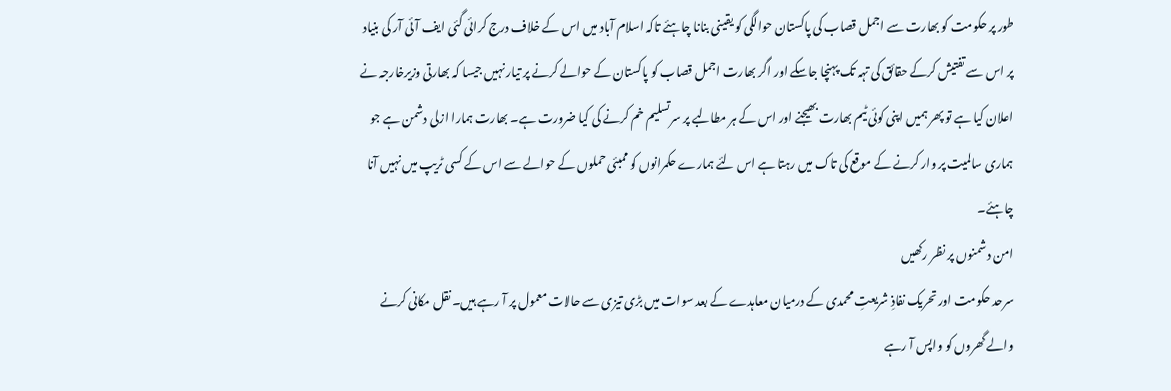طور پر حکومت کو بھارت سے اجمل قصاب کی پاکستان حوالگی کو یقینی بنانا چاہئے تاکہ اسلام آباد میں اس کے خلاف درج کرائی گئی ایف آئی آر کی بنیاد پر اس سے تفتیش کرکے حقائق کی تہہ تک پہنچا جاسکے اور اگر بھارت اجمل قصاب کو پاکستان کے حوالے کرنے پر تیار نہیں جیسا کہ بھارتی وزیرخارجہ نے اعلان کیا ہے تو پھر ہمیں اپنی کوئی ٹیم بھارت بھیجنے اور اس کے ہر مطالبے پر سرتسلیم خم کرنے کی کیا ضرورت ہے۔ بھارت ہمارا ازلی دشمن ہے جو ہماری سالمیت پر وار کرنے کے موقع کی تاک میں رہتا ہے اس لئے ہمارے حکمرانوں کو ممبئی حملوں کے حوالے سے اس کے کسی ٹریپ میں نہیں آنا چاہئے۔
امن دشمنوں پر نظر رکھیں
سرحد حکومت اور تحریک نفاذِ شریعتِ محمدی کے درمیان معاہدے کے بعد سوات میں بڑی تیزی سے حالات معمول پر آ رہے ہیں۔ نقل مکانی کرنے والے گھروں کو واپس آ رہے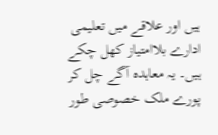ہیں اور علاقے میں تعلیمی ادارے بلاامتیاز کھل چکے ہیں۔ یہ معاہدہ آگے چل کر پورے ملک خصوصی طور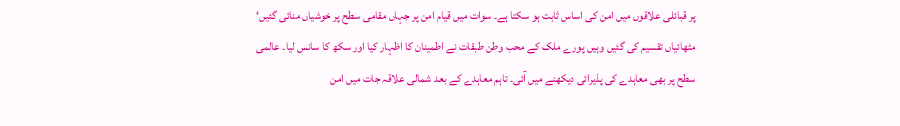پر قبائلی علاقوں میں امن کی اساس ثابت ہو سکتا ہے۔ سوات میں قیام امن پر جہاں مقامی سطح پر خوشیاں منائی گئیں‘ مٹھائیاں تقسیم کی گئیں وہیں پورے ملک کے محب وطن طبقات نے اطمینان کا اظہار کیا اور سکھ کا سانس لیا۔ عالمی سطح پر بھی معاہدے کی پذیرائی دیکھنے میں آئی۔ تاہم معاہدے کے بعد شمالی علاقہ جات میں امن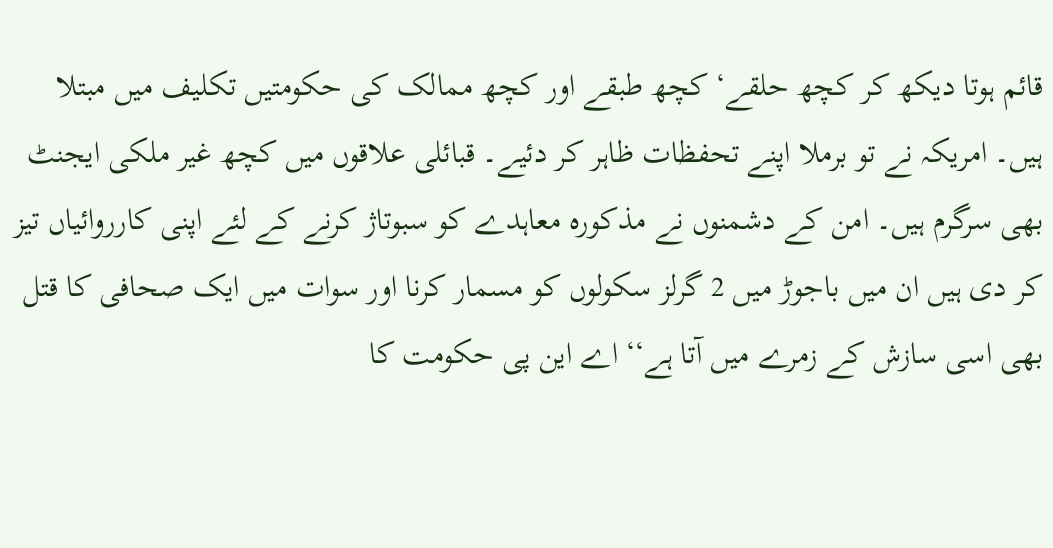قائم ہوتا دیکھ کر کچھ حلقے‘ کچھ طبقے اور کچھ ممالک کی حکومتیں تکلیف میں مبتلا ہیں۔ امریکہ نے تو برملا اپنے تحفظات ظاہر کر دئیے۔ قبائلی علاقوں میں کچھ غیر ملکی ایجنٹ بھی سرگرم ہیں۔ امن کے دشمنوں نے مذکورہ معاہدے کو سبوتاژ کرنے کے لئے اپنی کارروائیاں تیز کر دی ہیں ان میں باجوڑ میں 2 گرلز سکولوں کو مسمار کرنا اور سوات میں ایک صحافی کا قتل بھی اسی سازش کے زمرے میں آتا ہے‘‘ اے این پی حکومت کا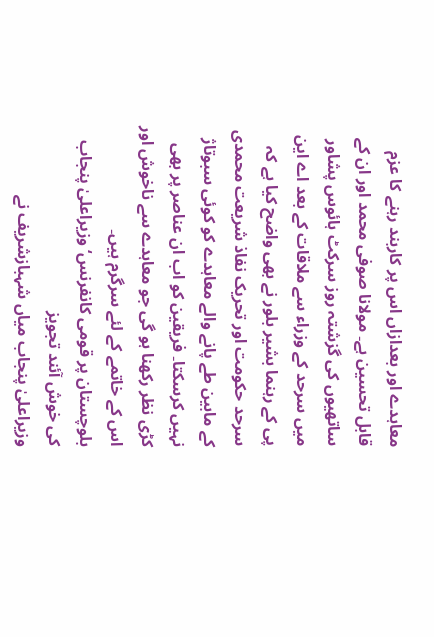معاہدے اور بعدازاں اس پر کاربند رہنے کا عزم قابل تحسین ہے۔ مولانا صوفی محمد اور ان کے ساتھیوں کی گزشتہ روز سرکٹ ہائوس پشاور میں سرحد کے وزراء سے ملاقات کے بعد اے این پی کے رہنما بشیر بلور نے بھی واضح کیا ہے کہ سرحد حکومت اور تحریک نفاذ شریعت محمدی کے مابین طے پانے والے معاہدے کو کوئی سبوتاژ نہیں کرسکتا۔ فریقین کو اب ان عناصر پر بھی کڑی نظر رکھنا ہو گی جو معاہدے سے ناخوش اور اس کے خاتمے کے لئے سرگرم ہیں۔
بلوچستان پر قومی کانفرنس‘ وزیراعلیٰ پنجاب کی خوش آئند تجویز
وزیراعلیٰ پنجاب میاں شہبازشریف نے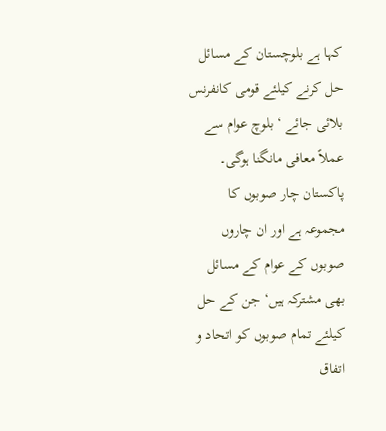کہا ہے بلوچستان کے مسائل حل کرنے کیلئے قومی کانفرنس بلائی جائے ‘ بلوچ عوام سے عملاً معافی مانگنا ہوگی۔ پاکستان چار صوبوں کا مجموعہ ہے اور ان چاروں صوبوں کے عوام کے مسائل بھی مشترکہ ہیں‘ جن کے حل کیلئے تمام صوبوں کو اتحاد و اتفاق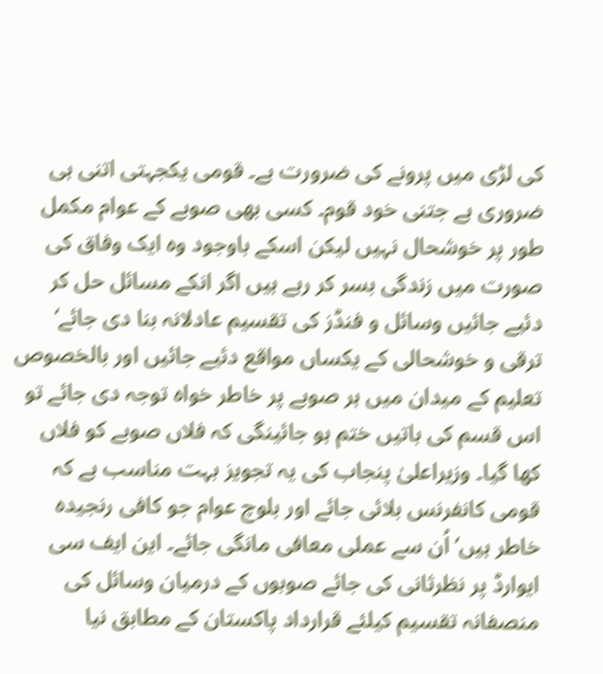کی لڑی میں پرونے کی ضرورت ہے۔ قومی یکجہتی اتنی ہی ضروری ہے جتنی خود قوم۔ کسی بھی صوبے کے عوام مکمل طور پر خوشحال نہیں لیکن اسکے باوجود وہ ایک وفاق کی صورت میں زندگی بسر کر رہے ہیں اگر انکے مسائل حل کر دئیے جائیں وسائل و فنڈز کی تقسیم عادلانہ بنا دی جائے‘ ترقی و خوشحالی کے یکساں مواقع دئیے جائیں اور بالخصوص تعلیم کے میدان میں ہر صوبے پر خاطر خواہ توجہ دی جائے تو اس قسم کی باتیں ختم ہو جائینگی کہ فلاں صوبے کو فلاں کھا گیا۔ وزیراعلیٰ پنجاب کی یہ تجویز بہت مناسب ہے کہ قومی کانفرنس بلائی جائے اور بلوچ عوام جو کافی رنجیدہ خاطر ہیں‘ اُن سے عملی معافی مانگی جائے۔ این ایف سی ایوارڈ پر نظرثانی کی جائے صوبوں کے درمیان وسائل کی منصفانہ تقسیم کیلئے قرارداد پاکستان کے مطابق نیا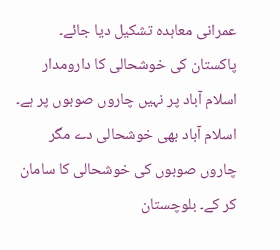عمرانی معاہدہ تشکیل دیا جائے۔ پاکستان کی خوشحالی کا دارومدار اسلام آباد پر نہیں چاروں صوبوں پر ہے۔ اسلام آباد بھی خوشحالی دے مگر چاروں صوبوں کی خوشحالی کا سامان کر کے۔ بلوچستان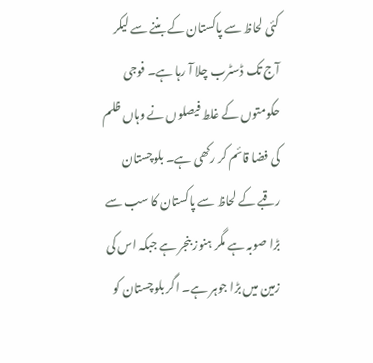کئی لحاظ سے پاکستان کے بننے سے لیکر آج تک ڈسٹرب چلا آ رہا ہے۔ فوجی حکومتوں کے غلط فیصلوں نے وہاں ظلم کی فضا قائم کر رکھی ہے۔ بلوچستان رقبے کے لحاظ سے پاکستان کا سب سے بڑا صوبہ ہے مگر ہنوز بنجر ہے جبکہ اس کی زمین میں بڑا جوہر ہے۔ اگر بلوچستان کو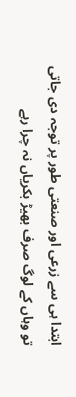ابتدا ہی سے زرعی اور صنعتی طور پر توجہ دی جاتی تو وہاں کے لوگ صرف بھیڑ بکریاں نہ چرا رہے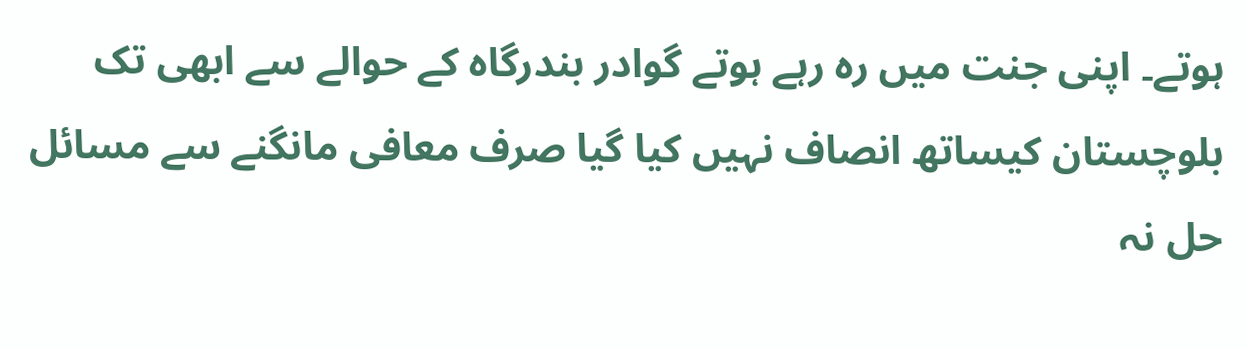ہوتے۔ اپنی جنت میں رہ رہے ہوتے گوادر بندرگاہ کے حوالے سے ابھی تک بلوچستان کیساتھ انصاف نہیں کیا گیا صرف معافی مانگنے سے مسائل حل نہ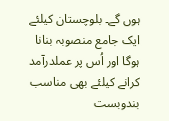ہوں گے۔ بلوچستان کیلئے ایک جامع منصوبہ بنانا ہوگا اور اُس پر عملدرآمد کرانے کیلئے بھی مناسب بندوبست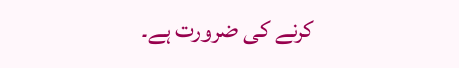کرنے کی ضرورت ہے۔